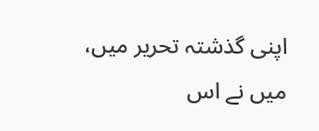اپنی گذشتہ تحریر میں، میں نے اس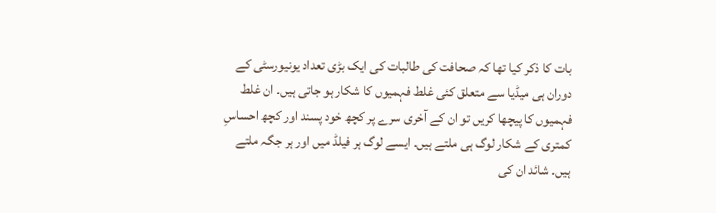بات کا ذکر کیا تھا کہ صحافت کی طالبات کی ایک بڑی تعداد یونیورسٹی کے دوران ہی میڈیا سے متعلق کئی غلط فہمیوں کا شکار ہو جاتی ہیں۔ ان غلط فہمیوں کا پیچھا کریں تو ان کے آخری سرے پر کچھ خود پسند اور کچھ احساسِ کمتری کے شکار لوگ ہی ملتے ہیں۔ ایسے لوگ ہر فیلڈ میں اور ہر جگہ ملتے ہیں۔ شائد ان کی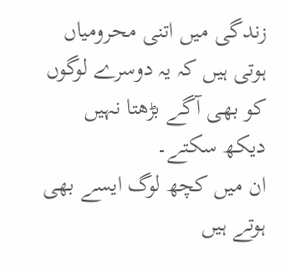زندگی میں اتنی محرومیاں ہوتی ہیں کہ یہ دوسرے لوگوں کو بھی آگے بڑھتا نہیں دیکھ سکتے۔
ان میں کچھ لوگ ایسے بھی ہوتے ہیں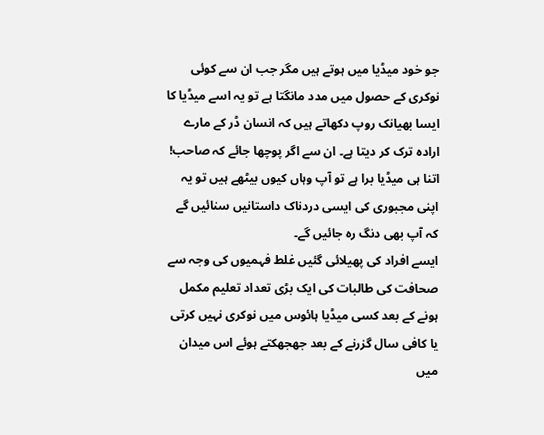جو خود میڈیا میں ہوتے ہیں مگر جب ان سے کوئی نوکری کے حصول میں مدد مانگتا ہے تو یہ اسے میڈیا کا ایسا بھیانک روپ دکھاتے ہیں کہ انسان ڈر کے مارے ارادہ ترک کر دیتا ہے۔ ان سے اگر پوچھا جائے کہ صاحب! اتنا ہی میڈیا برا ہے تو آپ وہاں کیوں بیٹھے ہیں تو یہ اپنی مجبوری کی ایسی دردناک داستانیں سنائیں گے کہ آپ بھی دنگ رہ جائیں گے۔
ایسے افراد کی پھیلائی گئیں غلط فہمیوں کی وجہ سے صحافت کی طالبات کی ایک بڑی تعداد تعلیم مکمل ہونے کے بعد کسی میڈیا ہائوس میں نوکری نہیں کرتی یا کافی سال گزرنے کے بعد جھجھکتے ہوئے اس میدان میں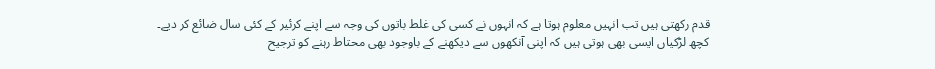قدم رکھتی ہیں تب انہیں معلوم ہوتا ہے کہ انہوں نے کسی کی غلط باتوں کی وجہ سے اپنے کرئیر کے کئی سال ضائع کر دیے۔
کچھ لڑکیاں ایسی بھی ہوتی ہیں کہ اپنی آنکھوں سے دیکھنے کے باوجود بھی محتاط رہنے کو ترجیح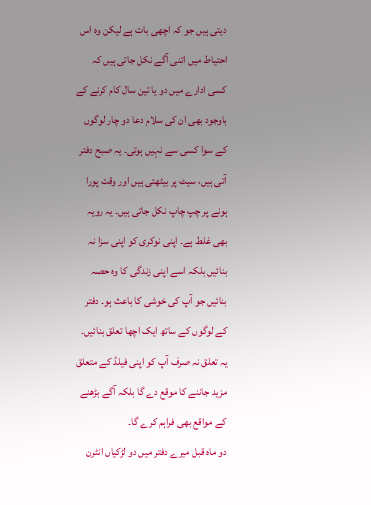دیتی ہیں جو کہ اچھی بات ہے لیکن وہ اس احتیاط میں اتنی آگے نکل جاتی ہیں کہ کسی ادارے میں دو یا تین سال کام کرنے کے باوجود بھی ان کی سلام دعا دو چار لوگوں کے سوا کسی سے نہیں ہوتی۔ یہ صبح دفتر آتی ہیں، سیٹ پر بیٹھتی ہیں اور وقت پورا ہونے پر چپ چاپ نکل جاتی ہیں۔ یہ رویہ بھی غلط ہے۔ اپنی نوکری کو اپنی سزا نہ بنائیں بلکہ اسے اپنی زندگی کا وہ حصہ بنائیں جو آپ کی خوشی کا باعث ہو۔ دفتر کے لوگوں کے ساتھ ایک اچھا تعلق بنائیں۔ یہ تعلق نہ صرف آپ کو اپنی فیلڈ کے متعلق مزید جاننے کا موقع دے گا بلکہ آگے بڑھنے کے مواقع بھی فراہم کرے گا۔
دو ماہ قبل میرے دفتر میں دو لڑکیاں انٹرن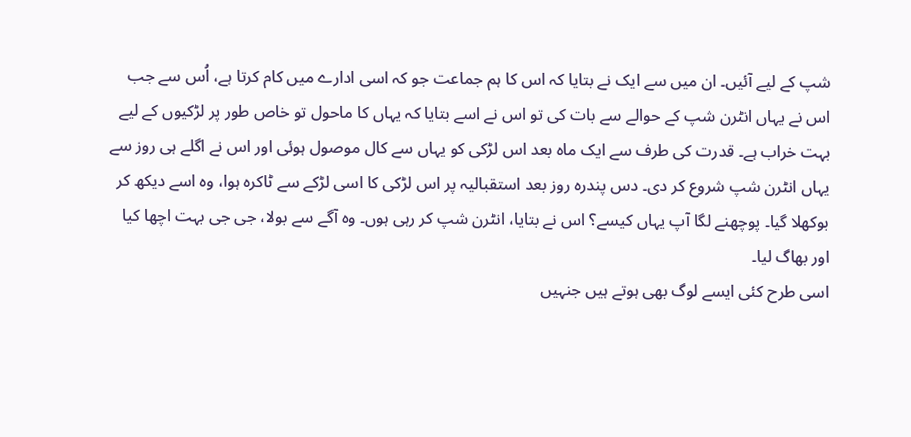شپ کے لیے آئیں۔ ان میں سے ایک نے بتایا کہ اس کا ہم جماعت جو کہ اسی ادارے میں کام کرتا ہے، اُس سے جب اس نے یہاں انٹرن شپ کے حوالے سے بات کی تو اس نے اسے بتایا کہ یہاں کا ماحول تو خاص طور پر لڑکیوں کے لیے بہت خراب ہے۔ قدرت کی طرف سے ایک ماہ بعد اس لڑکی کو یہاں سے کال موصول ہوئی اور اس نے اگلے ہی روز سے یہاں انٹرن شپ شروع کر دی۔ دس پندرہ روز بعد استقبالیہ پر اس لڑکی کا اسی لڑکے سے ٹاکرہ ہوا، وہ اسے دیکھ کر بوکھلا گیا۔ پوچھنے لگا آپ یہاں کیسے؟ اس نے بتایا، انٹرن شپ کر رہی ہوں۔ وہ آگے سے بولا، جی جی بہت اچھا کیا اور بھاگ لیا۔
اسی طرح کئی ایسے لوگ بھی ہوتے ہیں جنہیں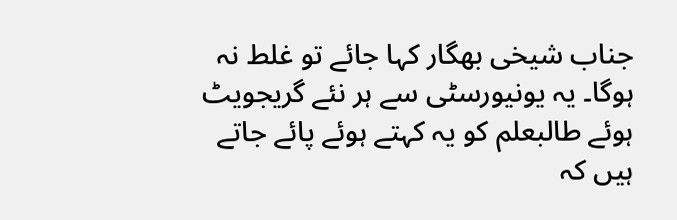جناب شیخی بھگار کہا جائے تو غلط نہ ہوگا۔ یہ یونیورسٹی سے ہر نئے گریجویٹ ہوئے طالبعلم کو یہ کہتے ہوئے پائے جاتے ہیں کہ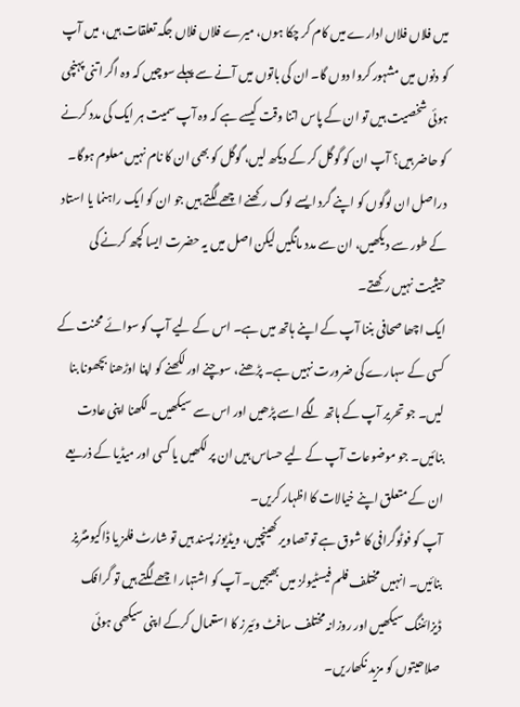میں فلاں فلاں ادارے میں کام کر چکا ہوں، میرے فلاں فلاں جگہ تعلقات ہیں، میں آپ کو دنوں میں مشہور کروا دوں گا۔ ان کی باتوں میں آنے سے پہلے سوچیں کہ وہ اگر اتنی پہنچی ہوئی شخصیت ہیں تو ان کے پاس اتنا وقت کیسے ہے کہ وہ آپ سمیت ہر ایک کی مدد کرنے کو حاضر ہیں؟ آپ ان کو گوگل کر کے دیکھ لیں، گوگل کو بھی ان کا نام نہیں معلوم ہوگا۔ دراصل ان لوگوں کو اپنے گرد ایسے لوگ رکھنے اچھے لگتے ہیں جو ان کو ایک راہنما یا استاد کے طور سے دیکھیں، ان سے مدد مانگیں لیکن اصل میں یہ حضرت ایسا کچھ کرنے کی حیثیت نہیں رکھتے۔
ایک اچھا صحافی بننا آپ کے اپنے ہاتھ میں ہے۔ اس کے لیے آپ کو سوائے محنت کے کسی کے سہارے کی ضرورت نہیں ہے۔ پڑھنے، سوچنے اور لکھنے کو اپنا اوڑھنا بچھونا بنا لیں۔ جو تحریر آپ کے ہاتھ لگے اسے پڑھیں اور اس سے سیکھیں۔ لکھنا اپنی عادت بنائیں۔ جو موضوعات آپ کے لیے حساس ہیں ان پر لکھیں یا کسی اور میڈیا کے ذریعے ان کے متعلق اپنے خیالات کا اظہار کریں۔
آپ کو فوٹوگرافی کا شوق ہے تو تصاویر کھینچیں، ویڈیوز پسند ہیں تو شارٹ فلمز یا ڈاکیومنٹریز بنائیں۔ انہیں مختلف فلم فیسٹیولز میں بھیجیں۔ آپ کو اشتہار اچھے لگتے ہیں تو گرافک ڈیزائننگ سیکھیں اور روزانہ مختلف سافٹ وئیرز کا استعمال کرکے اپنی سیکھی ہوئی صلاحیتوں کو مزید نکھاریں۔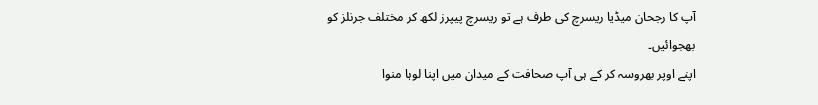آپ کا رجحان میڈیا ریسرچ کی طرف ہے تو ریسرچ پیپرز لکھ کر مختلف جرنلز کو بھجوائیں۔
اپنے اوپر بھروسہ کر کے ہی آپ صحافت کے میدان میں اپنا لوہا منوا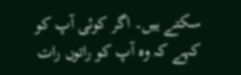سکتے ہیں۔ اگر کوئی آپ کو کہے کہ وہ آپ کو راتوں رات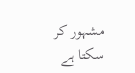مشہور کر سکتا ہے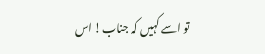تو اسے کہیں کہ جناب! اس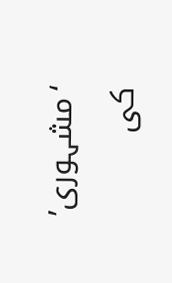‘مشہوری’ کی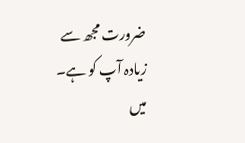ضرورت مجھ سے زیادہ آپ کو ہے۔ میں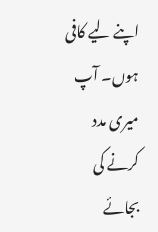اپنے لیے کافی ہوں۔ آپ میری مدد کرنے کی بجائے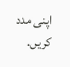اپنی مدد کریں.